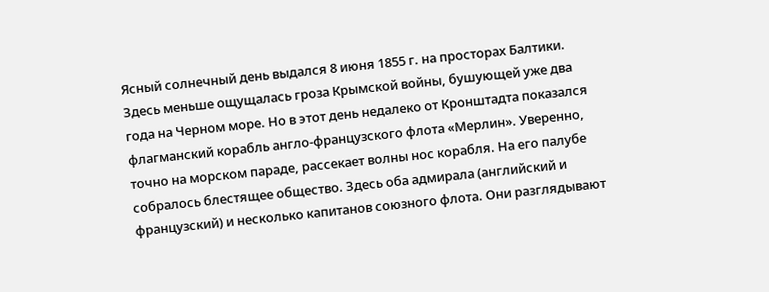Ясный солнечный день выдался 8 июня 1855 г. на просторах Балтики. Здесь меньше ощущалась гроза Крымской войны, бушующей уже два года на Черном море. Но в этот день недалеко от Кронштадта показался флагманский корабль англо-французского флота «Мерлин». Уверенно, точно на морском параде, рассекает волны нос корабля. На его палубе собралось блестящее общество. Здесь оба адмирала (английский и французский) и несколько капитанов союзного флота. Они разглядывают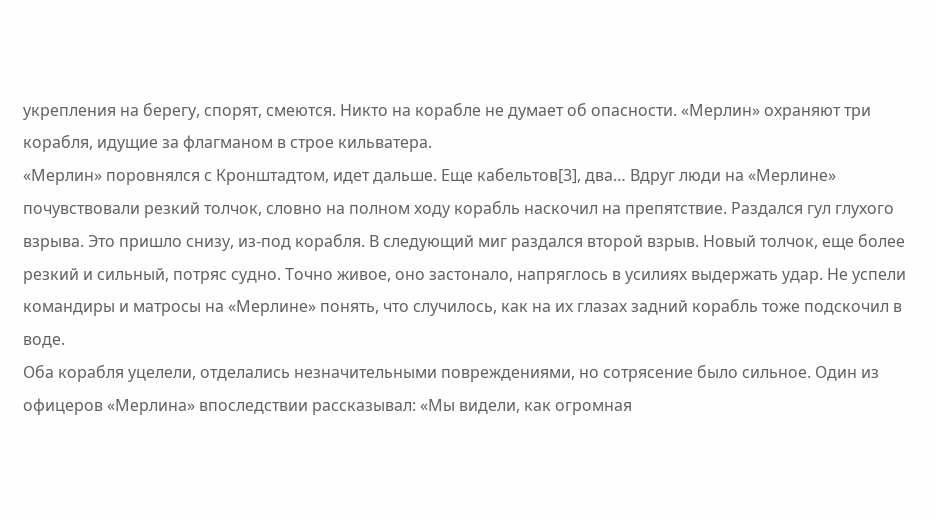укрепления на берегу, спорят, смеются. Никто на корабле не думает об опасности. «Мерлин» охраняют три корабля, идущие за флагманом в строе кильватера.
«Мерлин» поровнялся с Кронштадтом, идет дальше. Еще кабельтов[3], два… Вдруг люди на «Мерлине» почувствовали резкий толчок, словно на полном ходу корабль наскочил на препятствие. Раздался гул глухого взрыва. Это пришло снизу, из-под корабля. В следующий миг раздался второй взрыв. Новый толчок, еще более резкий и сильный, потряс судно. Точно живое, оно застонало, напряглось в усилиях выдержать удар. Не успели командиры и матросы на «Мерлине» понять, что случилось, как на их глазах задний корабль тоже подскочил в воде.
Оба корабля уцелели, отделались незначительными повреждениями, но сотрясение было сильное. Один из офицеров «Мерлина» впоследствии рассказывал: «Мы видели, как огромная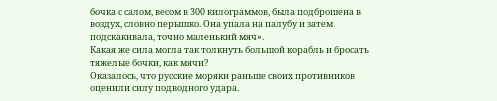бочка с салом, весом в 300 килограммов, была подброшена в воздух, словно перышко. Она упала на палубу и затем подскакивала, точно маленький мяч».
Какая же сила могла так толкнуть большой корабль и бросать тяжелые бочки, как мячи?
Оказалось, что русские моряки раньше своих противников оценили силу подводного удара.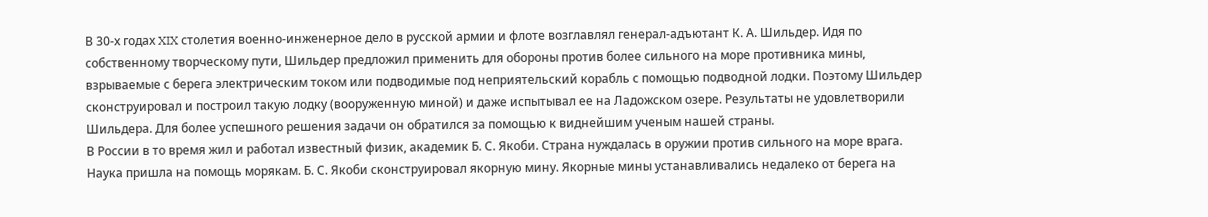В 30-х годах XIX столетия военно-инженерное дело в русской армии и флоте возглавлял генерал-адъютант К. А. Шильдер. Идя по собственному творческому пути, Шильдер предложил применить для обороны против более сильного на море противника мины, взрываемые с берега электрическим током или подводимые под неприятельский корабль с помощью подводной лодки. Поэтому Шильдер сконструировал и построил такую лодку (вооруженную миной) и даже испытывал ее на Ладожском озере. Результаты не удовлетворили Шильдера. Для более успешного решения задачи он обратился за помощью к виднейшим ученым нашей страны.
В России в то время жил и работал известный физик, академик Б. С. Якоби. Страна нуждалась в оружии против сильного на море врага. Наука пришла на помощь морякам. Б. С. Якоби сконструировал якорную мину. Якорные мины устанавливались недалеко от берега на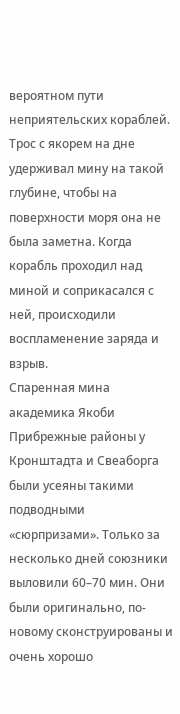вероятном пути неприятельских кораблей. Трос с якорем на дне удерживал мину на такой глубине, чтобы на поверхности моря она не была заметна. Когда корабль проходил над миной и соприкасался с ней, происходили воспламенение заряда и взрыв.
Спаренная мина академика Якоби
Прибрежные районы у Кронштадта и Свеаборга были усеяны такими подводными «сюрпризами». Только за несколько дней союзники выловили 60–70 мин. Они были оригинально, по-новому сконструированы и очень хорошо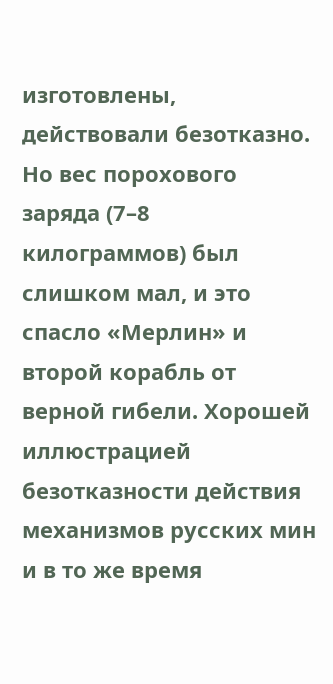изготовлены, действовали безотказно. Но вес порохового заряда (7–8 килограммов) был слишком мал, и это спасло «Мерлин» и второй корабль от верной гибели. Хорошей иллюстрацией безотказности действия механизмов русских мин и в то же время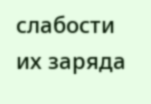слабости их заряда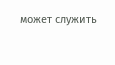может служить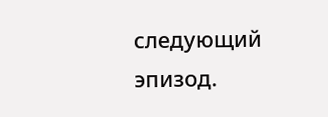следующий эпизод.